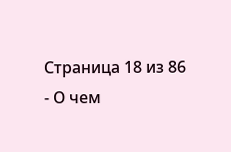Страница 18 из 86
- О чем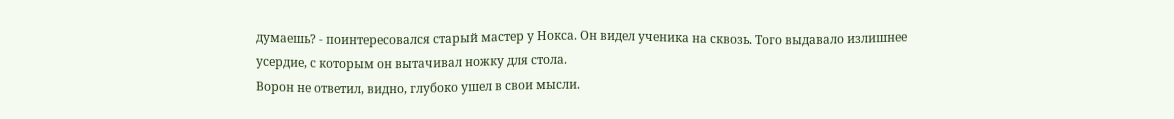думаешь? - поинтересовался старый мастер у Нокса. Он видел ученика на сквозь. Того выдавало излишнее усердие, с которым он вытачивал ножку для стола.
Ворон не ответил, видно, глубоко ушел в свои мысли.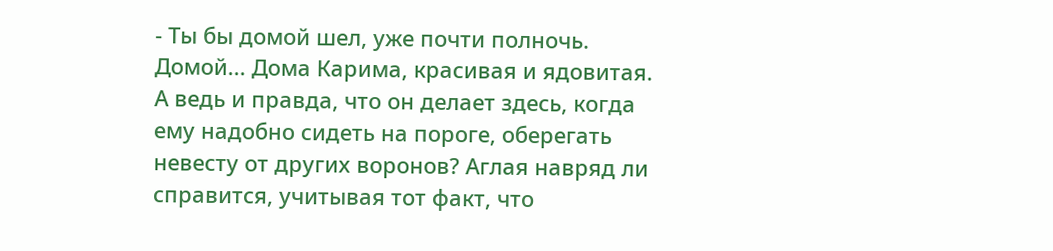- Ты бы домой шел, уже почти полночь.
Домой... Дома Карима, красивая и ядовитая. А ведь и правда, что он делает здесь, когда ему надобно сидеть на пороге, оберегать невесту от других воронов? Аглая навряд ли справится, учитывая тот факт, что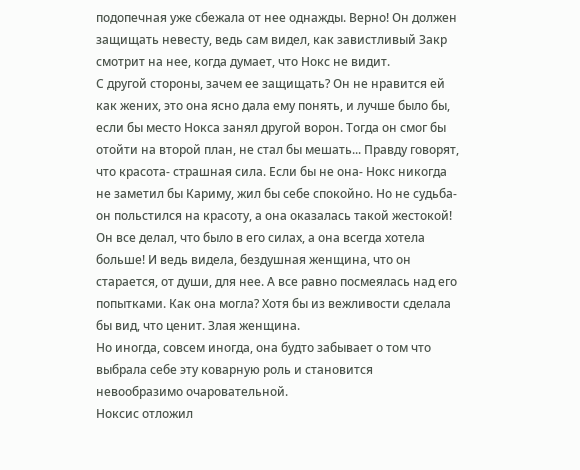подопечная уже сбежала от нее однажды. Верно! Он должен защищать невесту, ведь сам видел, как завистливый Закр смотрит на нее, когда думает, что Нокс не видит.
С другой стороны, зачем ее защищать? Он не нравится ей как жених, это она ясно дала ему понять, и лучше было бы, если бы место Нокса занял другой ворон. Тогда он смог бы отойти на второй план, не стал бы мешать... Правду говорят, что красота- страшная сила. Если бы не она- Нокс никогда не заметил бы Кариму, жил бы себе спокойно. Но не судьба- он польстился на красоту, а она оказалась такой жестокой! Он все делал, что было в его силах, а она всегда хотела больше! И ведь видела, бездушная женщина, что он старается, от души, для нее. А все равно посмеялась над его попытками. Как она могла? Хотя бы из вежливости сделала бы вид, что ценит. Злая женщина.
Но иногда, совсем иногда, она будто забывает о том что выбрала себе эту коварную роль и становится невообразимо очаровательной.
Ноксис отложил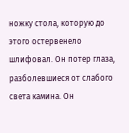ножку стола, которую до этого остервенело шлифовал. Он потер глаза, разболевшиеся от слабого света камина. Он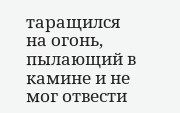таращился на огонь, пылающий в камине и не мог отвести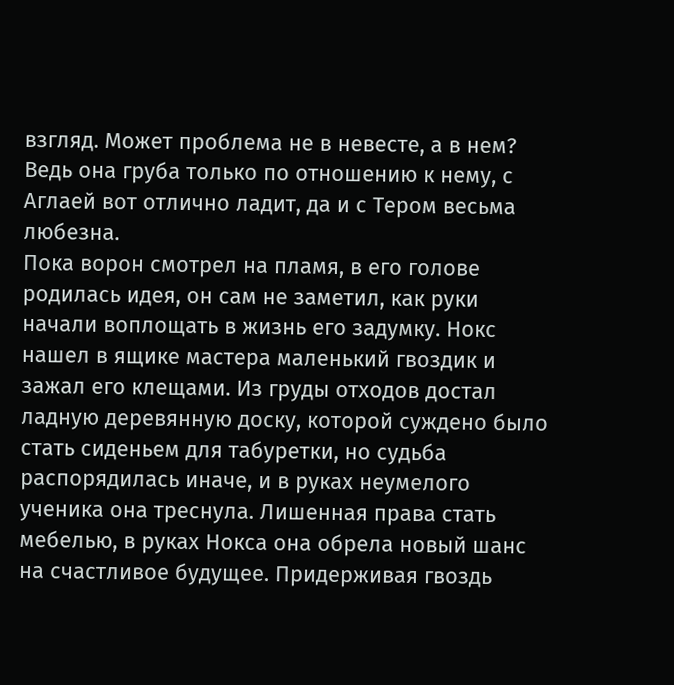взгляд. Может проблема не в невесте, а в нем? Ведь она груба только по отношению к нему, с Аглаей вот отлично ладит, да и с Тером весьма любезна.
Пока ворон смотрел на пламя, в его голове родилась идея, он сам не заметил, как руки начали воплощать в жизнь его задумку. Нокс нашел в ящике мастера маленький гвоздик и зажал его клещами. Из груды отходов достал ладную деревянную доску, которой суждено было стать сиденьем для табуретки, но судьба распорядилась иначе, и в руках неумелого ученика она треснула. Лишенная права стать мебелью, в руках Нокса она обрела новый шанс на счастливое будущее. Придерживая гвоздь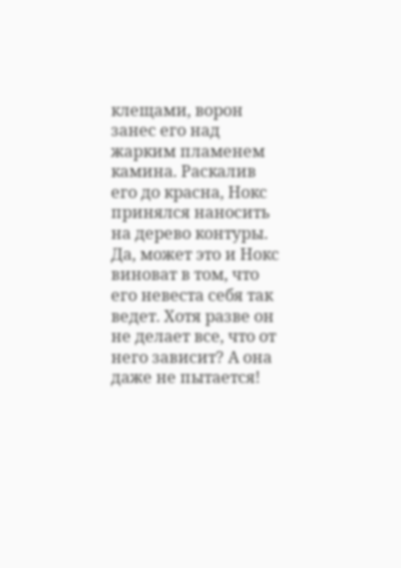клещами, ворон занес его над жарким пламенем камина. Раскалив его до красна, Нокс принялся наносить на дерево контуры.
Да, может это и Нокс виноват в том, что его невеста себя так ведет. Хотя разве он не делает все, что от него зависит? А она даже не пытается!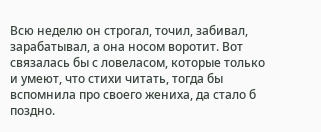Всю неделю он строгал, точил, забивал, зарабатывал, а она носом воротит. Вот связалась бы с ловеласом, которые только и умеют, что стихи читать, тогда бы вспомнила про своего жениха, да стало б поздно.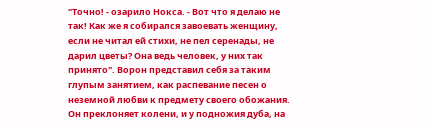"Точно! - озарило Нокса. - Вот что я делаю не так! Как же я собирался завоевать женщину, если не читал ей стихи, не пел серенады, не дарил цветы? Она ведь человек, у них так принято". Ворон представил себя за таким глупым занятием, как распевание песен о неземной любви к предмету своего обожания.
Он преклоняет колени, и у подножия дуба, на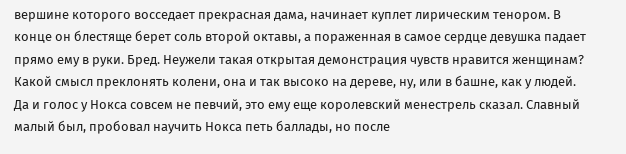вершине которого восседает прекрасная дама, начинает куплет лирическим тенором. В конце он блестяще берет соль второй октавы, а пораженная в самое сердце девушка падает прямо ему в руки. Бред. Неужели такая открытая демонстрация чувств нравится женщинам? Какой смысл преклонять колени, она и так высоко на дереве, ну, или в башне, как у людей. Да и голос у Нокса совсем не певчий, это ему еще королевский менестрель сказал. Славный малый был, пробовал научить Нокса петь баллады, но после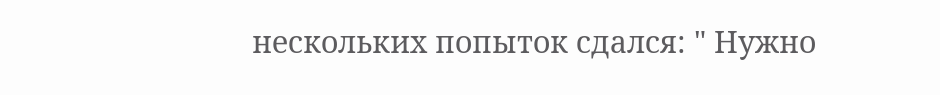нескольких попыток сдался: " Нужно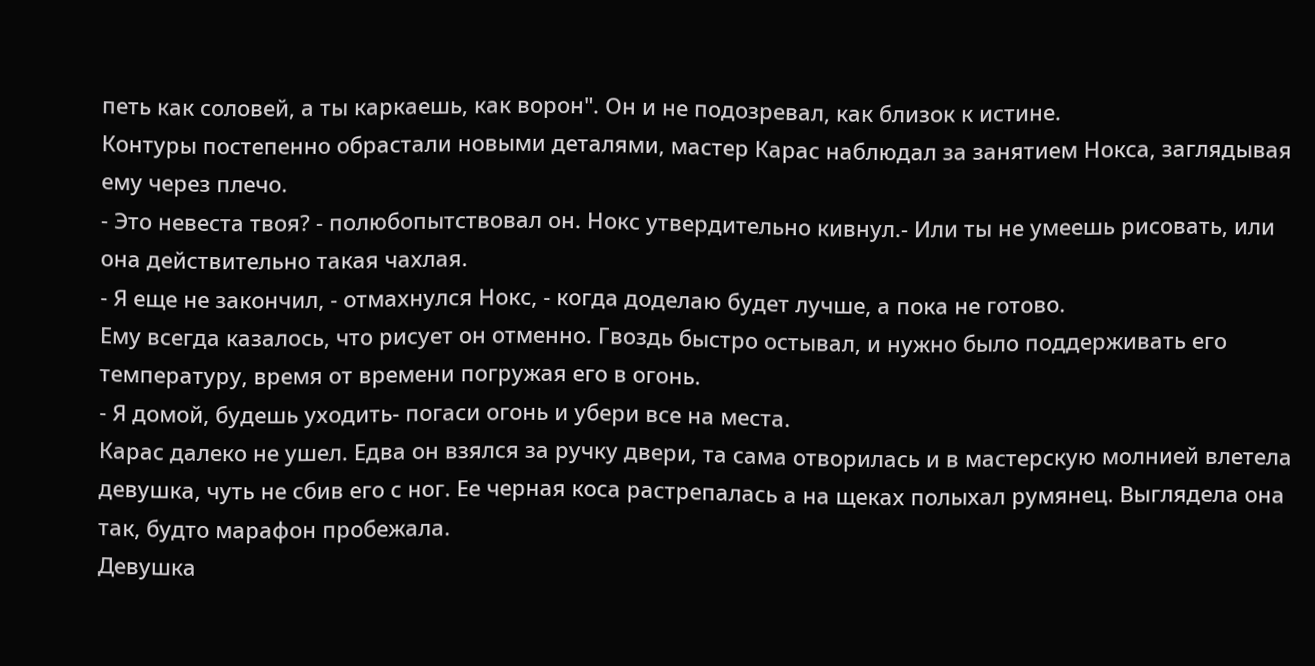петь как соловей, а ты каркаешь, как ворон". Он и не подозревал, как близок к истине.
Контуры постепенно обрастали новыми деталями, мастер Карас наблюдал за занятием Нокса, заглядывая ему через плечо.
- Это невеста твоя? - полюбопытствовал он. Нокс утвердительно кивнул.- Или ты не умеешь рисовать, или она действительно такая чахлая.
- Я еще не закончил, - отмахнулся Нокс, - когда доделаю будет лучше, а пока не готово.
Ему всегда казалось, что рисует он отменно. Гвоздь быстро остывал, и нужно было поддерживать его температуру, время от времени погружая его в огонь.
- Я домой, будешь уходить- погаси огонь и убери все на места.
Карас далеко не ушел. Едва он взялся за ручку двери, та сама отворилась и в мастерскую молнией влетела девушка, чуть не сбив его с ног. Ее черная коса растрепалась а на щеках полыхал румянец. Выглядела она так, будто марафон пробежала.
Девушка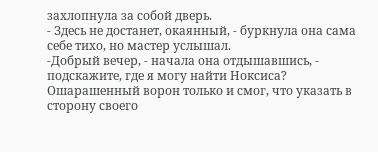захлопнула за собой дверь.
- Здесь не достанет, окаянный, - буркнула она сама себе тихо, но мастер услышал.
-Добрый вечер, - начала она отдышавшись, - подскажите, где я могу найти Ноксиса?
Ошарашенный ворон только и смог, что указать в сторону своего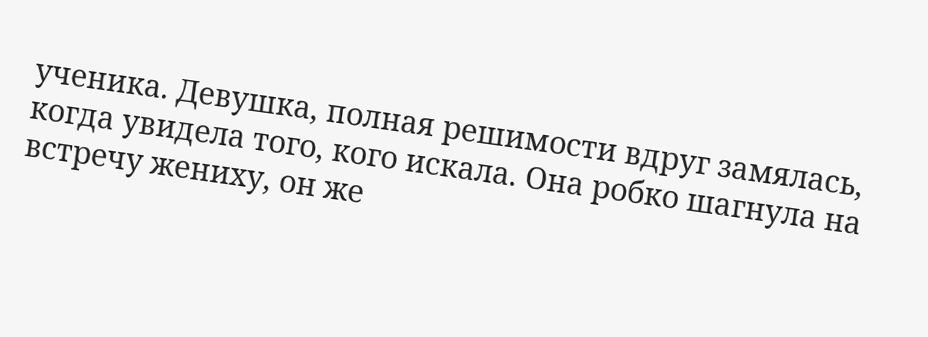ученика. Девушка, полная решимости вдруг замялась, когда увидела того, кого искала. Она робко шагнула на встречу жениху, он же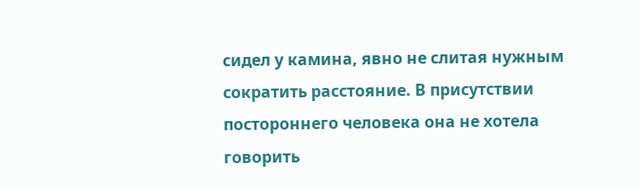сидел у камина, явно не слитая нужным сократить расстояние. В присутствии постороннего человека она не хотела говорить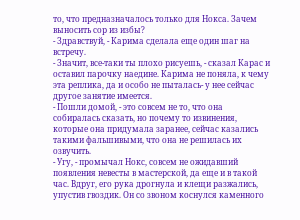то, что предназначалось только для Нокса. Зачем выносить сор из избы?
- Здравствуй, - Карима сделала еще один шаг на встречу.
- Значит, все-таки ты плохо рисуешь, - сказал Карас и оставил парочку наедине. Карима не поняла, к чему эта реплика, да и особо не пыталась- у нее сейчас другое занятие имеется.
- Пошли домой, - это совсем не то, что она собиралась сказать, но почему то извинения, которые она придумала заранее, сейчас казались такими фальшивыми, что она не решилась их озвучить.
- Угу, - промычал Нокс, совсем не ожидавший появления невесты в мастерской, да еще и в такой час. Вдруг, его рука дрогнула и клещи разжались, упустив гвоздик. Он со звоном коснулся каменного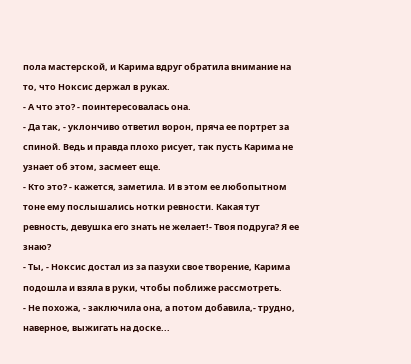пола мастерской, и Карима вдруг обратила внимание на то, что Ноксис держал в руках.
- А что это? - поинтересовалась она.
- Да так, - уклончиво ответил ворон, пряча ее портрет за спиной. Ведь и правда плохо рисует, так пусть Карима не узнает об этом, засмеет еще.
- Кто это? - кажется, заметила. И в этом ее любопытном тоне ему послышались нотки ревности. Какая тут ревность, девушка его знать не желает!- Твоя подруга? Я ее знаю?
- Ты, - Ноксис достал из за пазухи свое творение, Карима подошла и взяла в руки, чтобы поближе рассмотреть.
- Не похожа, - заключила она, а потом добавила,- трудно, наверное, выжигать на доске...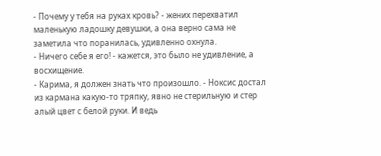- Почему у тебя на руках кровь? - жених перехватил маленькую ладошку девушки, а она верно сама не заметила что поранилась, удивленно охнула.
- Ничего себе я его! - кажется, это было не удивление, а восхищение.
- Карима, я должен знать что произошло. - Ноксис достал из кармана какую-то тряпку, явно не стерильную и стер алый цвет с белой руки. И ведь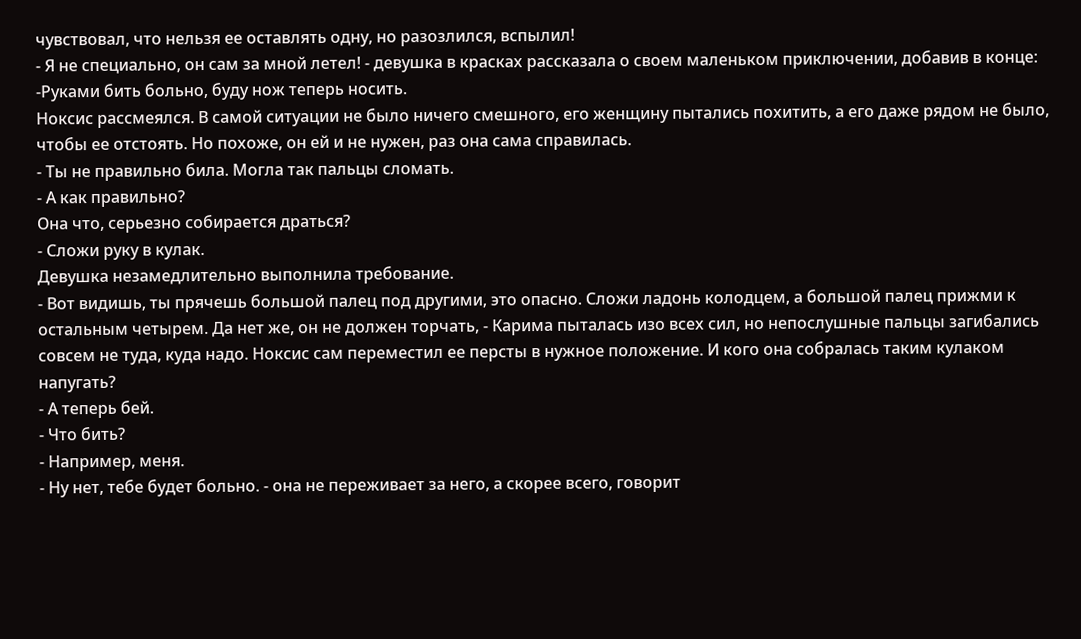чувствовал, что нельзя ее оставлять одну, но разозлился, вспылил!
- Я не специально, он сам за мной летел! - девушка в красках рассказала о своем маленьком приключении, добавив в конце: -Руками бить больно, буду нож теперь носить.
Ноксис рассмеялся. В самой ситуации не было ничего смешного, его женщину пытались похитить, а его даже рядом не было, чтобы ее отстоять. Но похоже, он ей и не нужен, раз она сама справилась.
- Ты не правильно била. Могла так пальцы сломать.
- А как правильно?
Она что, серьезно собирается драться?
- Сложи руку в кулак.
Девушка незамедлительно выполнила требование.
- Вот видишь, ты прячешь большой палец под другими, это опасно. Сложи ладонь колодцем, а большой палец прижми к остальным четырем. Да нет же, он не должен торчать, - Карима пыталась изо всех сил, но непослушные пальцы загибались совсем не туда, куда надо. Ноксис сам переместил ее персты в нужное положение. И кого она собралась таким кулаком напугать?
- А теперь бей.
- Что бить?
- Например, меня.
- Ну нет, тебе будет больно. - она не переживает за него, а скорее всего, говорит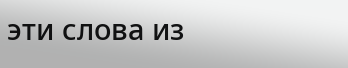эти слова из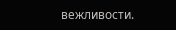вежливости.